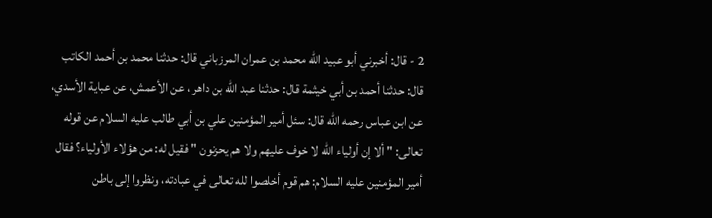2 - قال: أخبرني أبو عبيد الله محمد بن عمران المرزباني قال: حدثنا محمد بن أحمد الكاتب قال: حدثنا أحمد بن أبي خيثمة قال: حدثنا عبد الله بن داهر ، عن الأعمش، عن عباية الأسدي، عن ابن عباس رحمه الله قال: سئل أمير المؤمنين علي بن أبي طالب عليه السلام عن قوله تعالى: " ألا إن أولياء الله لا خوف عليهم ولا هم يحزنون " فقيل له: من هؤلاء الأولياء؟ فقال أمير المؤمنين عليه السلام: هم قوم أخلصوا لله تعالى في عبادته، ونظروا إلى باطن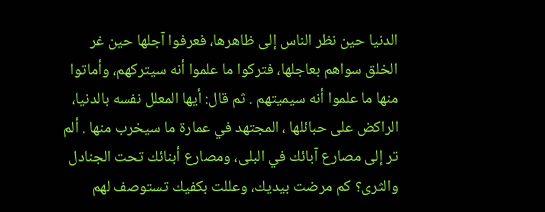الدنيا حين نظر الناس إلى ظاهرها، فعرفوا آجلها حين غر الخلق سواهم بعاجلها، فتركوا ما علموا أنه سيتركهم، وأماتوا منها ما علموا أنه سيميتهم . ثم قال: أيها المعلل نفسه بالدنيا، الراكض على حبائلها ، المجتهد في عمارة ما سيخرب منها . ألم تر إلى مصارع آبائك في البلى، ومصارع أبنائك تحت الجنادل والثرى؟ كم مرضت بيديك، وعللت بكفيك تستوصف لهم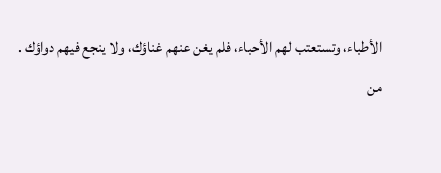الأطباء، وتستعتب لهم الأحباء، فلم يغن عنهم غناؤك، ولا ينجع فيهم دواؤك .
من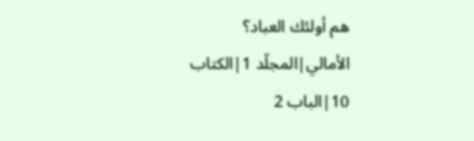هم أولئك العباد؟
الأمالي|المجلّد 1|الكتاب 10|الباب 2